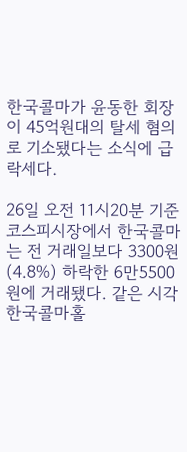한국콜마가 윤동한 회장이 45억원대의 탈세 혐의로 기소됐다는 소식에 급락세다.

26일 오전 11시20분 기준 코스피시장에서 한국콜마는 전 거래일보다 3300원(4.8%) 하락한 6만5500원에 거래됐다. 같은 시각 한국콜마홀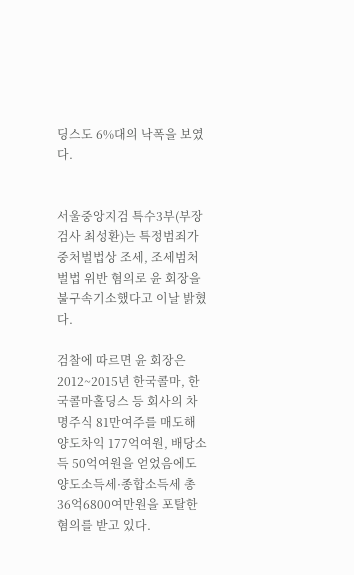딩스도 6%대의 낙폭을 보였다.


서울중앙지검 특수3부(부장검사 최성환)는 특정범죄가중처벌법상 조세, 조세범처벌법 위반 혐의로 윤 회장을 불구속기소했다고 이날 밝혔다.

검찰에 따르면 윤 회장은 2012~2015년 한국콜마, 한국콜마홀딩스 등 회사의 차명주식 81만여주를 매도해 양도차익 177억여원, 배당소득 50억여원을 얻었음에도 양도소득세·종합소득세 총 36억6800여만원을 포탈한 혐의를 받고 있다.